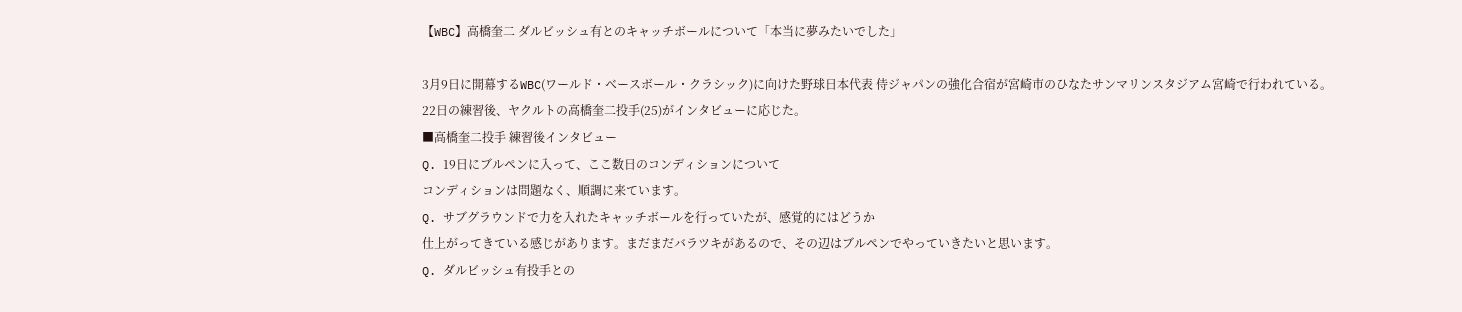【WBC】高橋奎二 ダルビッシュ有とのキャッチボールについて「本当に夢みたいでした」

3月9日に開幕するWBC(ワールド・ベースボール・クラシック)に向けた野球日本代表 侍ジャパンの強化合宿が宮崎市のひなたサンマリンスタジアム宮崎で行われている。
22日の練習後、ヤクルトの高橋奎二投手(25)がインタビューに応じた。
■高橋奎二投手 練習後インタビュー
Q. 19日にブルペンに入って、ここ数日のコンディションについて
コンディションは問題なく、順調に来ています。
Q. サブグラウンドで力を入れたキャッチボールを行っていたが、感覚的にはどうか
仕上がってきている感じがあります。まだまだバラツキがあるので、その辺はブルペンでやっていきたいと思います。
Q. ダルビッシュ有投手との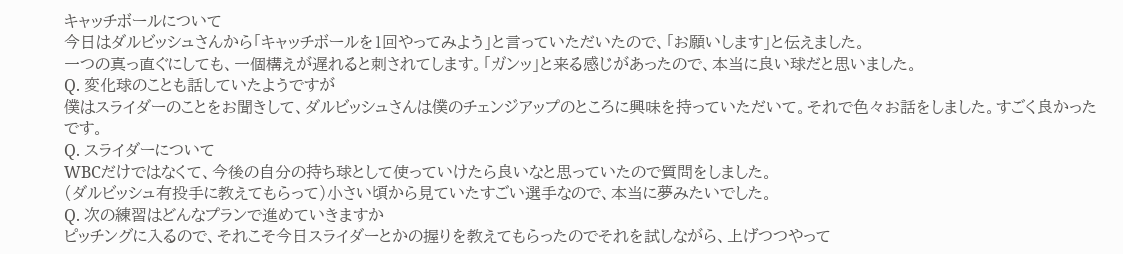キャッチボールについて
今日はダルビッシュさんから「キャッチボールを1回やってみよう」と言っていただいたので、「お願いします」と伝えました。
一つの真っ直ぐにしても、一個構えが遅れると刺されてします。「ガンッ」と来る感じがあったので、本当に良い球だと思いました。
Q. 変化球のことも話していたようですが
僕はスライダーのことをお聞きして、ダルビッシュさんは僕のチェンジアップのところに興味を持っていただいて。それで色々お話をしました。すごく良かったです。
Q. スライダーについて
WBCだけではなくて、今後の自分の持ち球として使っていけたら良いなと思っていたので質問をしました。
(ダルビッシュ有投手に教えてもらって)小さい頃から見ていたすごい選手なので、本当に夢みたいでした。
Q. 次の練習はどんなプランで進めていきますか
ピッチングに入るので、それこそ今日スライダーとかの握りを教えてもらったのでそれを試しながら、上げつつやって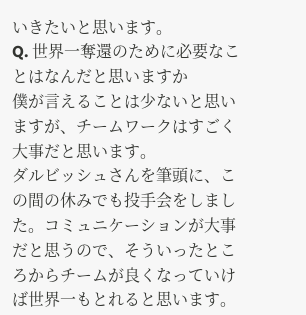いきたいと思います。
Q. 世界一奪還のために必要なことはなんだと思いますか
僕が言えることは少ないと思いますが、チームワークはすごく大事だと思います。
ダルビッシュさんを筆頭に、この間の休みでも投手会をしました。コミュニケーションが大事だと思うので、そういったところからチームが良くなっていけば世界一もとれると思います。